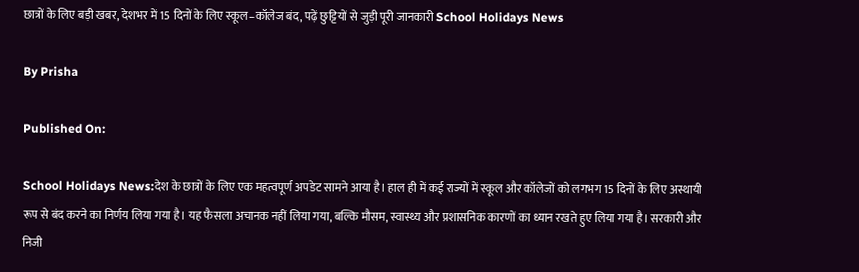छात्रों के लिए बड़ी खबर, देशभर में 15 दिनों के लिए स्कूल–कॉलेज बंद, पढ़ें छुट्टियों से जुड़ी पूरी जानकारी School Holidays News

By Prisha

Published On:

School Holidays News:देश के छात्रों के लिए एक महत्वपूर्ण अपडेट सामने आया है। हाल ही में कई राज्यों में स्कूल और कॉलेजों को लगभग 15 दिनों के लिए अस्थायी रूप से बंद करने का निर्णय लिया गया है। यह फैसला अचानक नहीं लिया गया, बल्कि मौसम, स्वास्थ्य और प्रशासनिक कारणों का ध्यान रखते हुए लिया गया है। सरकारी और निजी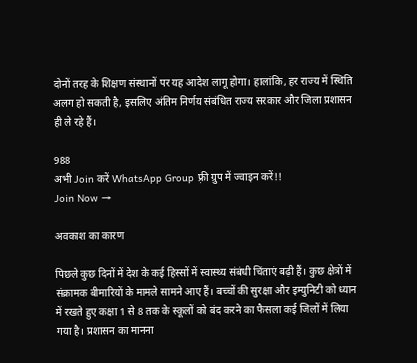दोनों तरह के शिक्षण संस्थानों पर यह आदेश लागू होगा। हालांकि, हर राज्य में स्थिति अलग हो सकती है, इसलिए अंतिम निर्णय संबंधित राज्य सरकार और जिला प्रशासन ही ले रहे हैं।

988
अभी Join करें WhatsApp Group फ़्री ग्रुप में ज्वाइन करें!!
Join Now →

अवकाश का कारण

पिछले कुछ दिनों में देश के कई हिस्सों में स्वास्थ्य संबंधी चिंताएं बढ़ी हैं। कुछ क्षेत्रों में संक्रामक बीमारियों के मामले सामने आए हैं। बच्चों की सुरक्षा और इम्युनिटी को ध्यान में रखते हुए कक्षा 1 से 8 तक के स्कूलों को बंद करने का फैसला कई जिलों में लिया गया है। प्रशासन का मानना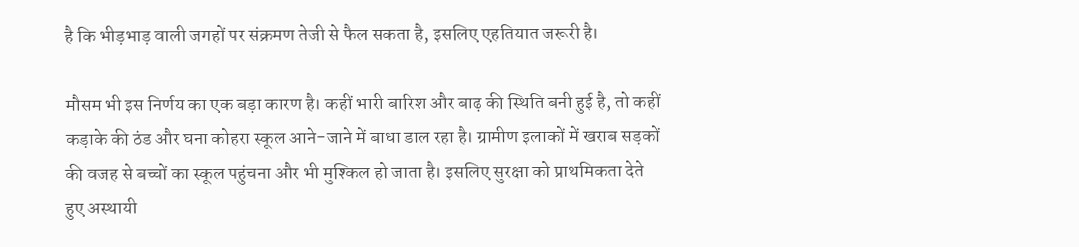है कि भीड़भाड़ वाली जगहों पर संक्रमण तेजी से फैल सकता है, इसलिए एहतियात जरूरी है।

मौसम भी इस निर्णय का एक बड़ा कारण है। कहीं भारी बारिश और बाढ़ की स्थिति बनी हुई है, तो कहीं कड़ाके की ठंड और घना कोहरा स्कूल आने-जाने में बाधा डाल रहा है। ग्रामीण इलाकों में खराब सड़कों की वजह से बच्चों का स्कूल पहुंचना और भी मुश्किल हो जाता है। इसलिए सुरक्षा को प्राथमिकता देते हुए अस्थायी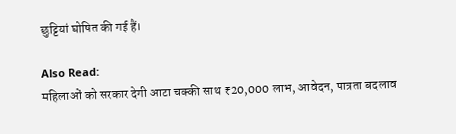छुट्टियां घोषित की गई हैं।

Also Read:
महिलाओं को सरकार देगी आटा चक्की साथ ₹20,000 लाभ, आवेदन, पात्रता बदलाव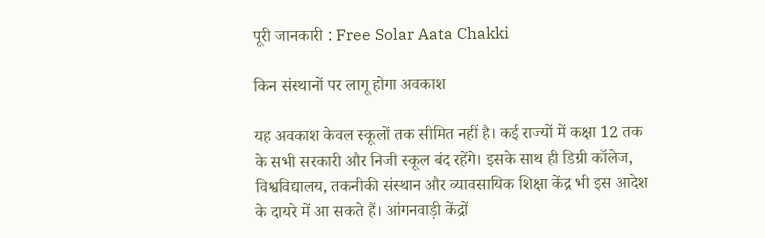पूरी जानकारी : Free Solar Aata Chakki

किन संस्थानों पर लागू होगा अवकाश

यह अवकाश केवल स्कूलों तक सीमित नहीं है। कई राज्यों में कक्षा 12 तक के सभी सरकारी और निजी स्कूल बंद रहेंगे। इसके साथ ही डिग्री कॉलेज, विश्वविद्यालय, तकनीकी संस्थान और व्यावसायिक शिक्षा केंद्र भी इस आदेश के दायरे में आ सकते हैं। आंगनवाड़ी केंद्रों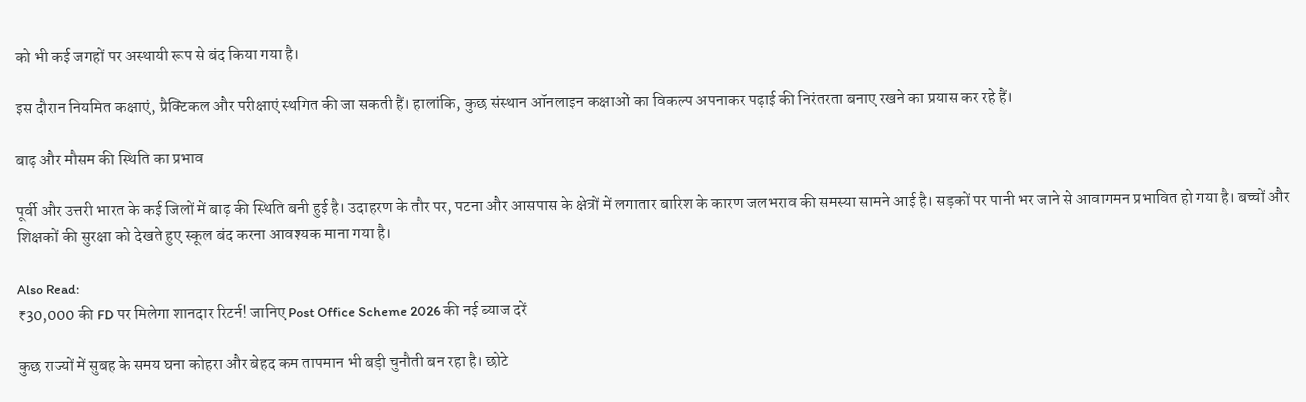को भी कई जगहों पर अस्थायी रूप से बंद किया गया है।

इस दौरान नियमित कक्षाएं, प्रैक्टिकल और परीक्षाएं स्थगित की जा सकती हैं। हालांकि, कुछ संस्थान ऑनलाइन कक्षाओं का विकल्प अपनाकर पढ़ाई की निरंतरता बनाए रखने का प्रयास कर रहे हैं।

बाढ़ और मौसम की स्थिति का प्रभाव

पूर्वी और उत्तरी भारत के कई जिलों में बाढ़ की स्थिति बनी हुई है। उदाहरण के तौर पर, पटना और आसपास के क्षेत्रों में लगातार बारिश के कारण जलभराव की समस्या सामने आई है। सड़कों पर पानी भर जाने से आवागमन प्रभावित हो गया है। बच्चों और शिक्षकों की सुरक्षा को देखते हुए स्कूल बंद करना आवश्यक माना गया है।

Also Read:
₹30,000 की FD पर मिलेगा शानदार रिटर्न! जानिए Post Office Scheme 2026 की नई ब्याज दरें

कुछ राज्यों में सुबह के समय घना कोहरा और बेहद कम तापमान भी बड़ी चुनौती बन रहा है। छोटे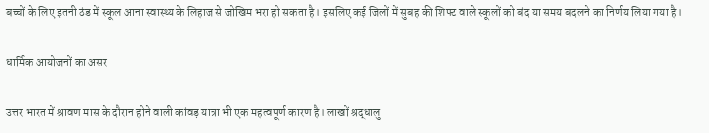बच्चों के लिए इतनी ठंड में स्कूल आना स्वास्थ्य के लिहाज से जोखिम भरा हो सकता है। इसलिए कई जिलों में सुबह की शिफ्ट वाले स्कूलों को बंद या समय बदलने का निर्णय लिया गया है।

धार्मिक आयोजनों का असर

उत्तर भारत में श्रावण मास के दौरान होने वाली कांवड़ यात्रा भी एक महत्वपूर्ण कारण है। लाखों श्रद्धालु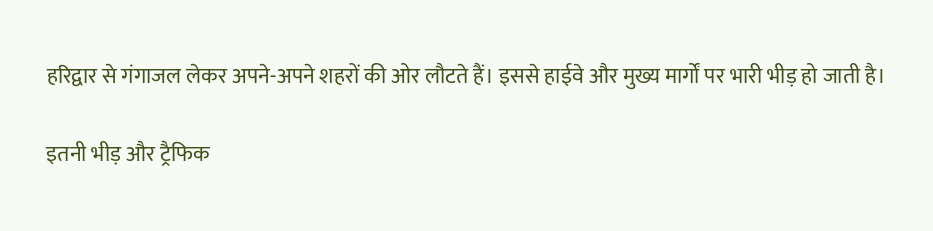हरिद्वार से गंगाजल लेकर अपने-अपने शहरों की ओर लौटते हैं। इससे हाईवे और मुख्य मार्गों पर भारी भीड़ हो जाती है।

इतनी भीड़ और ट्रैफिक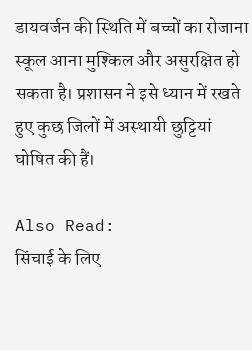डायवर्जन की स्थिति में बच्चों का रोजाना स्कूल आना मुश्किल और असुरक्षित हो सकता है। प्रशासन ने इसे ध्यान में रखते हुए कुछ जिलों में अस्थायी छुट्टियां घोषित की हैं।

Also Read:
सिंचाई के लिए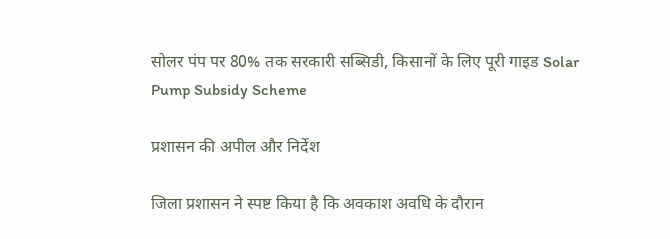सोलर पंप पर 80% तक सरकारी सब्सिडी, किसानों के लिए पूरी गाइड Solar Pump Subsidy Scheme

प्रशासन की अपील और निर्देश

जिला प्रशासन ने स्पष्ट किया है कि अवकाश अवधि के दौरान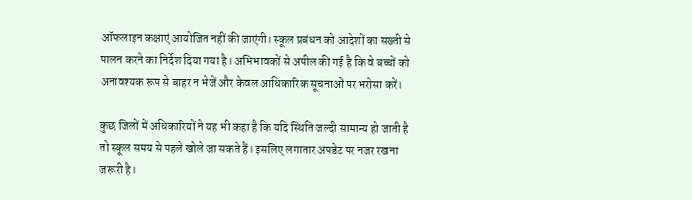ऑफलाइन कक्षाएं आयोजित नहीं की जाएंगी। स्कूल प्रबंधन को आदेशों का सख्ती से पालन करने का निर्देश दिया गया है। अभिभावकों से अपील की गई है कि वे बच्चों को अनावश्यक रूप से बाहर न भेजें और केवल आधिकारिक सूचनाओं पर भरोसा करें।

कुछ जिलों में अधिकारियों ने यह भी कहा है कि यदि स्थिति जल्दी सामान्य हो जाती है तो स्कूल समय से पहले खोले जा सकते हैं। इसलिए लगातार अपडेट पर नजर रखना जरूरी है।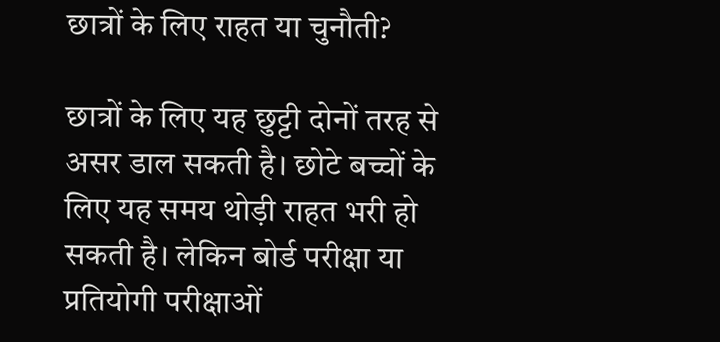छात्रों के लिए राहत या चुनौती?

छात्रों के लिए यह छुट्टी दोनों तरह से असर डाल सकती है। छोटे बच्चों के लिए यह समय थोड़ी राहत भरी हो सकती है। लेकिन बोर्ड परीक्षा या प्रतियोगी परीक्षाओं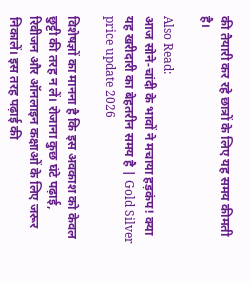की तैयारी कर रहे छात्रों के लिए यह समय कीमती है।

Also Read:
आज सोने‑चांदी के भावों ने मचाया हड़कंप! क्या यह खरीदारी का बेहतरीन समय है | Gold Silver price update 2026

विशेषज्ञों का मानना है कि इस अवकाश को केवल छुट्टी की तरह न लें। रोजाना कुछ घंटे पढ़ाई, रिवीजन और ऑनलाइन कक्षाओं के लिए जरूर निकालें। इस तरह पढ़ाई की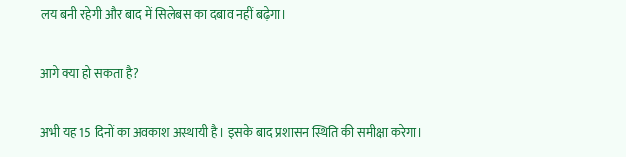लय बनी रहेगी और बाद में सिलेबस का दबाव नहीं बढ़ेगा।

आगे क्या हो सकता है?

अभी यह 15 दिनों का अवकाश अस्थायी है। इसके बाद प्रशासन स्थिति की समीक्षा करेगा।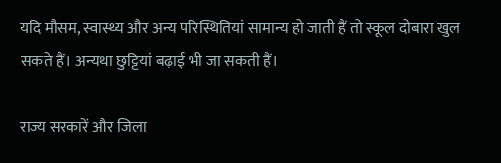यदि मौसम, स्वास्थ्य और अन्य परिस्थितियां सामान्य हो जाती हैं तो स्कूल दोबारा खुल सकते हैं। अन्यथा छुट्टियां बढ़ाई भी जा सकती हैं।

राज्य सरकारें और जिला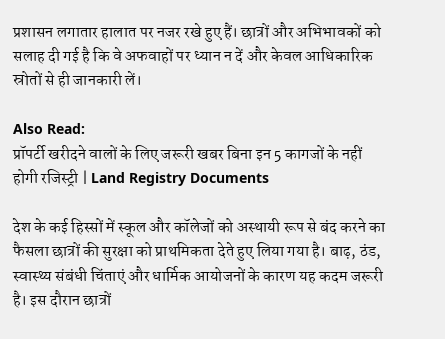प्रशासन लगातार हालात पर नजर रखे हुए हैं। छात्रों और अभिभावकों को सलाह दी गई है कि वे अफवाहों पर ध्यान न दें और केवल आधिकारिक स्रोतों से ही जानकारी लें।

Also Read:
प्रॉपर्टी खरीदने वालों के लिए जरूरी खबर बिना इन 5 कागजों के नहीं होगी रजिस्ट्री | Land Registry Documents

देश के कई हिस्सों में स्कूल और कॉलेजों को अस्थायी रूप से बंद करने का फैसला छात्रों की सुरक्षा को प्राथमिकता देते हुए लिया गया है। बाढ़, ठंड, स्वास्थ्य संबंधी चिंताएं और धार्मिक आयोजनों के कारण यह कदम जरूरी है। इस दौरान छात्रों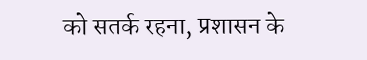को सतर्क रहना, प्रशासन के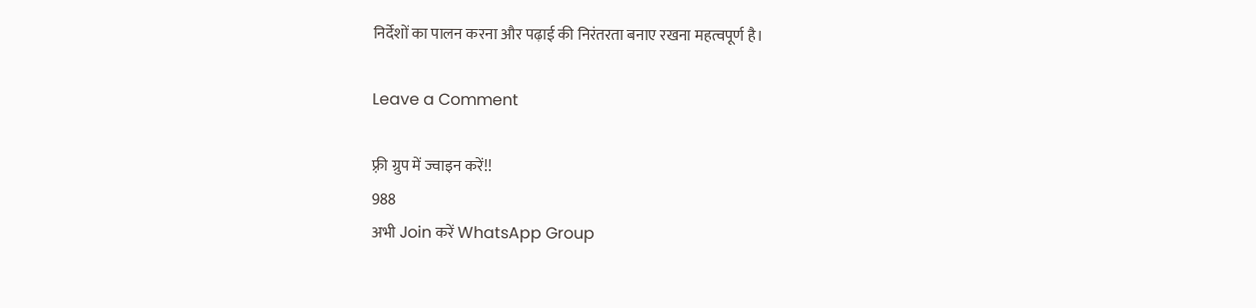निर्देशों का पालन करना और पढ़ाई की निरंतरता बनाए रखना महत्वपूर्ण है।

Leave a Comment

फ़्री ग्रुप में ज्वाइन करें!!
988
अभी Join करें WhatsApp Group